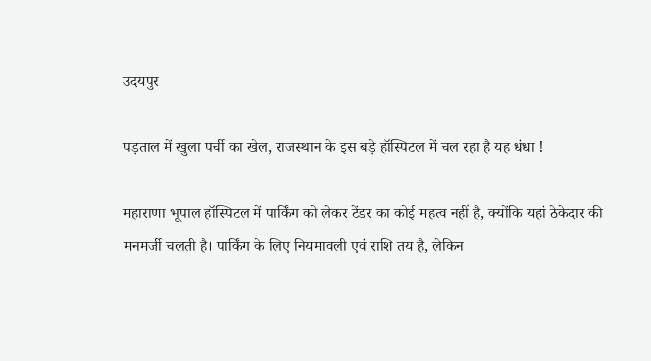उदयपुर

पड़ताल में खुला पर्ची का खेल, राजस्थान के इस बड़े हॉस्पिटल में चल रहा है यह धंधा !

महाराणा भूपाल हॉस्पिटल में पार्किंग को लेकर टेंडर का कोई महत्व नहीं है, क्योंकि यहां ठेकेदार की मनमर्जी चलती है। पार्किंग के लिए नियमावली एवं राशि तय है, लेकिन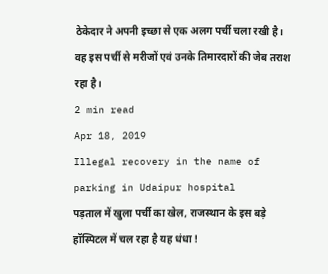ठेकेदार ने अपनी इच्छा से एक अलग पर्ची चला रखी है। वह इस पर्ची से मरीजों एवं उनके तिमारदारों की जेब तराश रहा है।
2 min read
Apr 18, 2019
Illegal recovery in the name of parking in Udaipur hospital
पड़ताल में खुला पर्ची का खेल, राजस्थान के इस बड़े हॉस्पिटल में चल रहा है यह धंधा !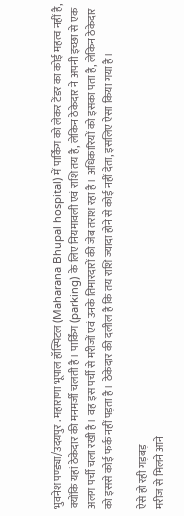भुवनेश पण्ड्या/उदयपुर . महाराणा भूपाल हॉस्पिटल (Maharana Bhupal hospital) में पार्किंग को लेकर टेंडर का कोई महत्व नहीं है, क्योंकि यहां ठेकेदार की मनमर्जी चलती है। पार्किंग (parking) के लिए नियमावली एवं राशि तय है, लेकिन ठेकेदार ने अपनी इच्छा से एक अलग पर्ची चला रखी है। वह इस पर्ची से मरीजों एवं उनके तिमारदारों की जेब तराश रहा है। अधिकारियों को इसका पता है, लेकिन ठेकेदार को इससे कोई फर्क नहीं पड़ता है। ठेकेदार की दलील है कि तय राशि ज्यादा होने से कोई नहीं देता, इसलिए ऐसा किया गया है।

ऐसे हो रही गड़बड़
मरीज से मिलने आने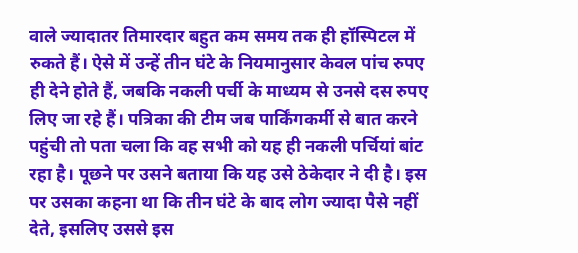वाले ज्यादातर तिमारदार बहुत कम समय तक ही हॉस्पिटल में रुकते हैं। ऐसे में उन्हें तीन घंटे के नियमानुसार केवल पांच रुपए ही देने होते हैं, जबकि नकली पर्ची के माध्यम से उनसे दस रुपए लिए जा रहे हैं। पत्रिका की टीम जब पार्किंगकर्मी से बात करने पहुंची तो पता चला कि वह सभी को यह ही नकली पर्चियां बांट रहा है। पूछने पर उसने बताया कि यह उसे ठेकेदार ने दी है। इस पर उसका कहना था कि तीन घंटे के बाद लोग ज्यादा पैसे नहीं देते, इसलिए उससे इस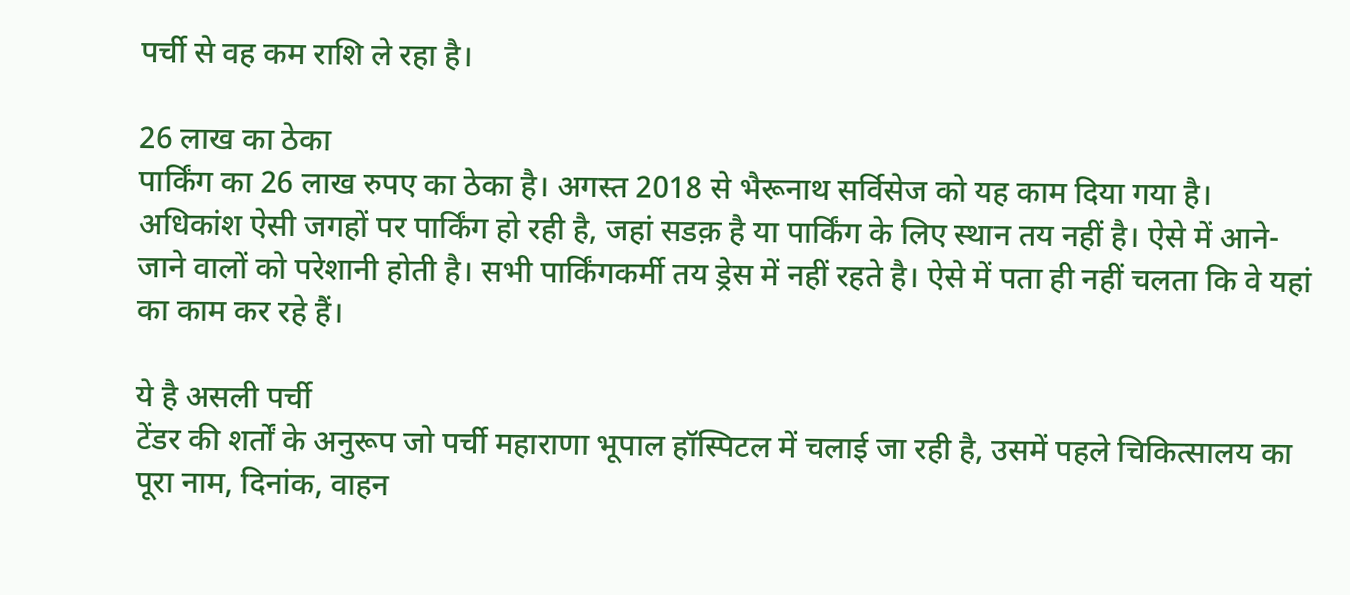पर्ची से वह कम राशि ले रहा है।

26 लाख का ठेका
पार्किंग का 26 लाख रुपए का ठेका है। अगस्त 2018 से भैरूनाथ सर्विसेज को यह काम दिया गया है। अधिकांश ऐसी जगहों पर पार्किंग हो रही है, जहां सडक़ है या पार्किंग के लिए स्थान तय नहीं है। ऐसे में आने-जाने वालों को परेशानी होती है। सभी पार्किंगकर्मी तय ड्रेस में नहीं रहते है। ऐसे में पता ही नहीं चलता कि वे यहां का काम कर रहे हैं।

ये है असली पर्ची
टेंडर की शर्तों के अनुरूप जो पर्ची महाराणा भूपाल हॉस्पिटल में चलाई जा रही है, उसमें पहले चिकित्सालय का पूरा नाम, दिनांक, वाहन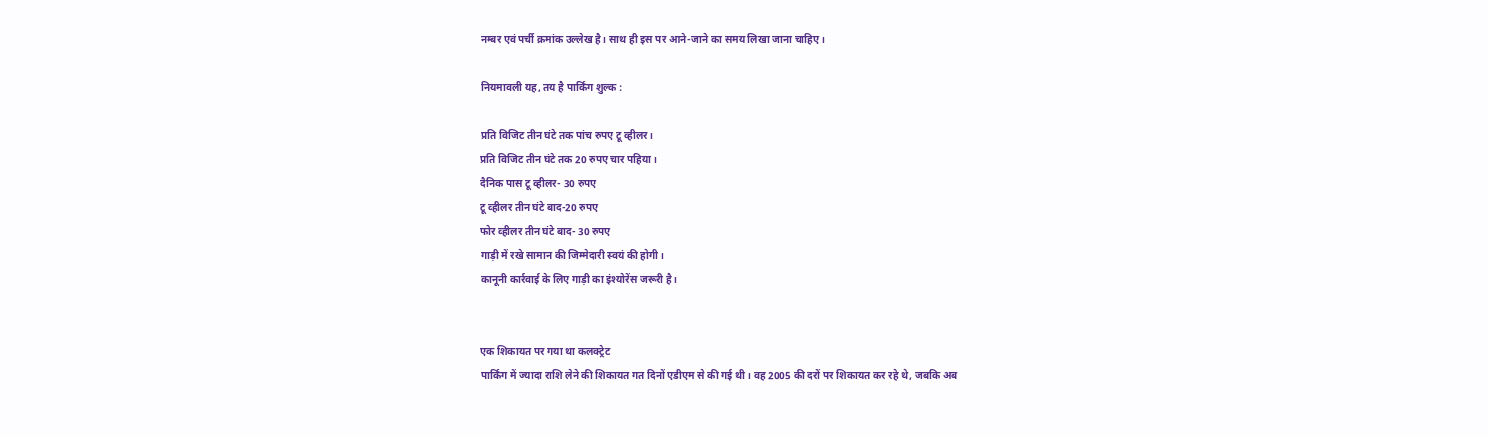नम्बर एवं पर्ची क्रमांक उल्लेख है। साथ ही इस पर आने-जाने का समय लिखा जाना चाहिए।

नियमावली यह, तय है पार्किंग शुल्क :

प्रति विजिट तीन घंटे तक पांच रुपए टू व्हीलर।
प्रति विजिट तीन घंटे तक 20 रुपए चार पहिया।
दैनिक पास टू व्हीलर- 30 रुपए
टू व्हीलर तीन घंटे बाद-20 रुपए
फोर व्हीलर तीन घंटे बाद- 30 रुपए
गाड़ी में रखे सामान की जिम्मेदारी स्वयं की होगी।
कानूनी कार्रवाई के लिए गाड़ी का इंश्योरेंस जरूरी है।


एक शिकायत पर गया था कलक्ट्रेट
पार्किंग में ज्यादा राशि लेने की शिकायत गत दिनों एडीएम से की गई थी। वह 2005 की दरों पर शिकायत कर रहे थे, जबकि अब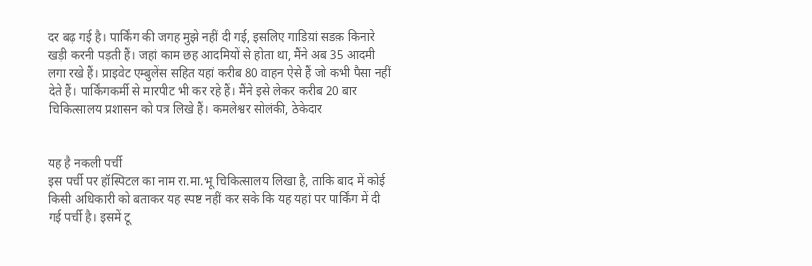दर बढ़ गई है। पार्किंग की जगह मुझे नहीं दी गई, इसलिए गाडिय़ां सडक़ किनारे खड़ी करनी पड़ती हैं। जहां काम छह आदमियों से होता था, मैंने अब 35 आदमी लगा रखे हैं। प्राइवेट एम्बुलेंस सहित यहां करीब 80 वाहन ऐसे हैं जो कभी पैसा नहीं देते हैं। पार्किंगकर्मी से मारपीट भी कर रहे हैं। मैंने इसे लेकर करीब 20 बार चिकित्सालय प्रशासन को पत्र लिखे हैं। कमलेश्वर सोलंकी, ठेकेदार


यह है नकली पर्ची
इस पर्ची पर हॉस्पिटल का नाम रा.मा.भू चिकित्सालय लिखा है, ताकि बाद में कोई किसी अधिकारी को बताकर यह स्पष्ट नहीं कर सके कि यह यहां पर पार्किंग में दी गई पर्ची है। इसमें टू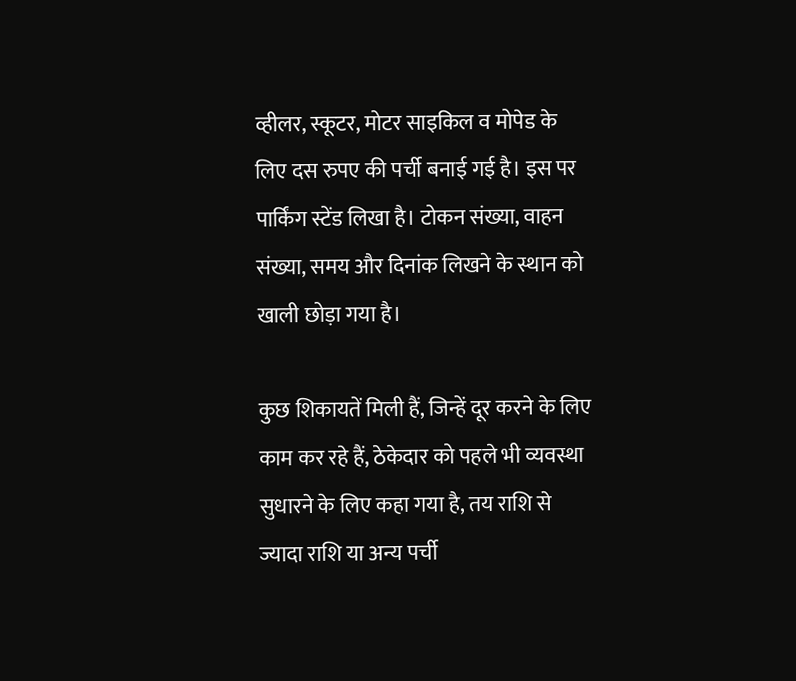व्हीलर, स्कूटर, मोटर साइकिल व मोपेड के लिए दस रुपए की पर्ची बनाई गई है। इस पर पार्किंग स्टेंड लिखा है। टोकन संख्या, वाहन संख्या, समय और दिनांक लिखने के स्थान को खाली छोड़ा गया है।

कुछ शिकायतें मिली हैं, जिन्हें दूर करने के लिए काम कर रहे हैं, ठेकेदार को पहले भी व्यवस्था सुधारने के लिए कहा गया है, तय राशि से ज्यादा राशि या अन्य पर्ची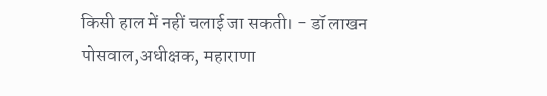किसी हाल में नहीं चलाई जा सकती। - डॉ लाखन पोसवाल,अधीक्षक, महाराणा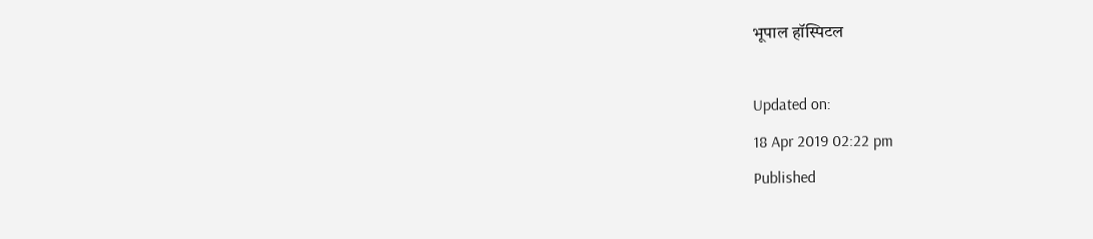भूपाल हॉस्पिटल

Updated on:
18 Apr 2019 02:22 pm
Published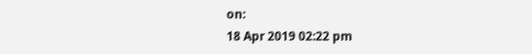on:
18 Apr 2019 02:22 pm